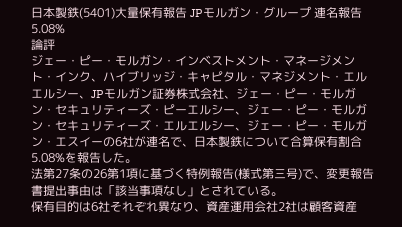日本製鉄(5401)大量保有報告 JPモルガン・グループ 連名報告5.08%
論評
ジェー・ピー・モルガン・インベストメント・マネージメント・インク、ハイブリッジ・キャピタル・マネジメント・エルエルシー、JPモルガン証券株式会社、ジェー・ピー・モルガン・セキュリティーズ・ピーエルシー、ジェー・ピー・モルガン・セキュリティーズ・エルエルシー、ジェー・ピー・モルガン・エスイーの6社が連名で、日本製鉄について合算保有割合5.08%を報告した。
法第27条の26第1項に基づく特例報告(様式第三号)で、変更報告書提出事由は「該当事項なし」とされている。
保有目的は6社それぞれ異なり、資産運用会社2社は顧客資産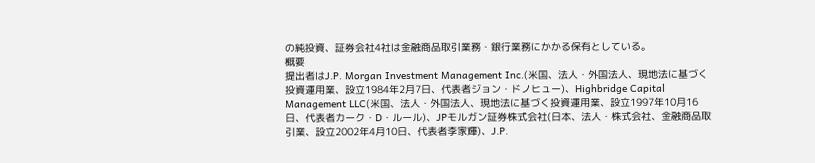の純投資、証券会社4社は金融商品取引業務・銀行業務にかかる保有としている。
概要
提出者はJ.P. Morgan Investment Management Inc.(米国、法人・外国法人、現地法に基づく投資運用業、設立1984年2月7日、代表者ジョン・ドノヒュー)、Highbridge Capital Management LLC(米国、法人・外国法人、現地法に基づく投資運用業、設立1997年10月16日、代表者カーク・D・ルール)、JPモルガン証券株式会社(日本、法人・株式会社、金融商品取引業、設立2002年4月10日、代表者李家輝)、J.P.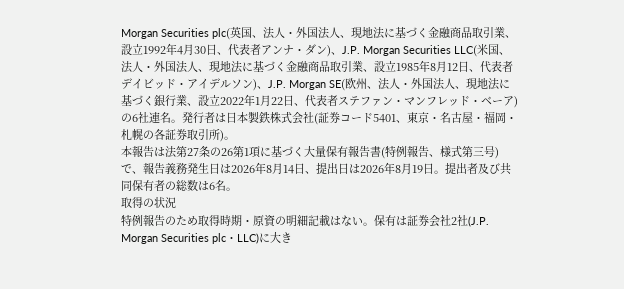Morgan Securities plc(英国、法人・外国法人、現地法に基づく金融商品取引業、設立1992年4月30日、代表者アンナ・ダン)、J.P. Morgan Securities LLC(米国、法人・外国法人、現地法に基づく金融商品取引業、設立1985年8月12日、代表者デイビッド・アイデルソン)、J.P. Morgan SE(欧州、法人・外国法人、現地法に基づく銀行業、設立2022年1月22日、代表者ステファン・マンフレッド・ベーア)の6社連名。発行者は日本製鉄株式会社(証券コード5401、東京・名古屋・福岡・札幌の各証券取引所)。
本報告は法第27条の26第1項に基づく大量保有報告書(特例報告、様式第三号)で、報告義務発生日は2026年8月14日、提出日は2026年8月19日。提出者及び共同保有者の総数は6名。
取得の状況
特例報告のため取得時期・原資の明細記載はない。保有は証券会社2社(J.P. Morgan Securities plc・LLC)に大き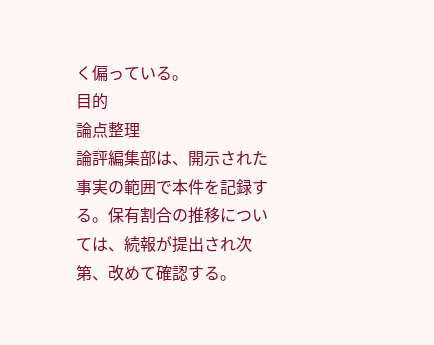く偏っている。
目的
論点整理
論評編集部は、開示された事実の範囲で本件を記録する。保有割合の推移については、続報が提出され次第、改めて確認する。